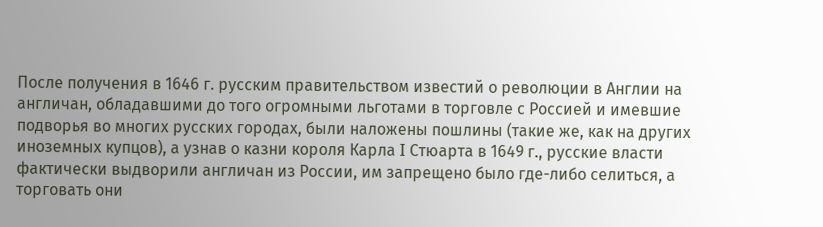После получения в 1646 г. русским правительством известий о революции в Англии на англичан, обладавшими до того огромными льготами в торговле с Россией и имевшие подворья во многих русских городах, были наложены пошлины (такие же, как на других иноземных купцов), а узнав о казни короля Карла I Стюарта в 1649 г., русские власти фактически выдворили англичан из России, им запрещено было где-либо селиться, а торговать они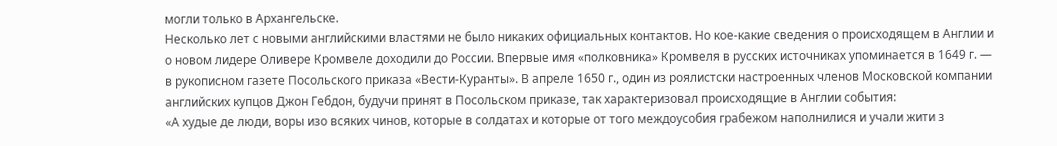могли только в Архангельске.
Несколько лет с новыми английскими властями не было никаких официальных контактов. Но кое-какие сведения о происходящем в Англии и о новом лидере Оливере Кромвеле доходили до России. Впервые имя «полковника» Кромвеля в русских источниках упоминается в 1649 г. — в рукописном газете Посольского приказа «Вести-Куранты». В апреле 1650 г., один из роялистски настроенных членов Московской компании английских купцов Джон Гебдон, будучи принят в Посольском приказе, так характеризовал происходящие в Англии события:
«А худые де люди, воры изо всяких чинов, которые в солдатах и которые от того междоусобия грабежом наполнилися и учали жити з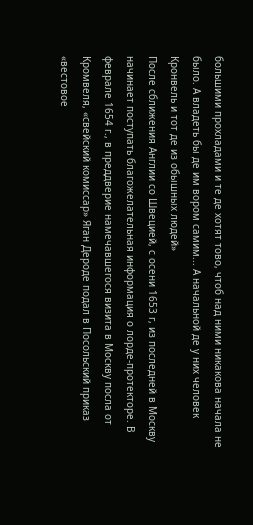большими прохладами и те де хотят тово, чтоб над ними никакова начала не было. А владеть бы де им вором самим... А начальной де у них человек Кронвель и тот де из обышных людей»
После сближения Англии со Швецией, с осени 1653 г, из последней в Москву начинает поступать благожелательная информация о лорде-протекторе. В феврале 1654 г., в преддверие намечавшегося визита в Москву посла от Кромвеля, «свейский комиссар» Яган Дероде подал в Посольский приказ «вестовое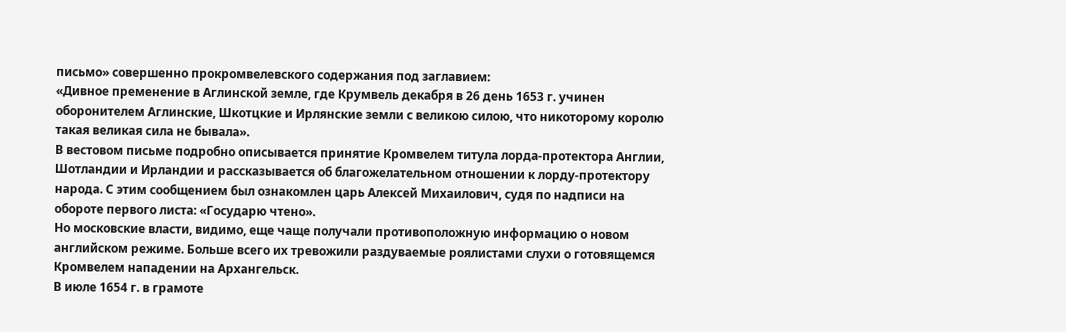письмо» совершенно прокромвелевского содержания под заглавием:
«Дивное пременение в Аглинской земле, где Крумвель декабря в 26 день 1653 г. учинен оборонителем Аглинские, Шкотцкие и Ирлянские земли с великою силою, что никоторому королю такая великая сила не бывала».
В вестовом письме подробно описывается принятие Кромвелем титула лорда-протектора Англии, Шотландии и Ирландии и рассказывается об благожелательном отношении к лорду-протектору народа. С этим сообщением был ознакомлен царь Алексей Михаилович, судя по надписи на обороте первого листа: «Государю чтено».
Но московские власти, видимо, еще чаще получали противоположную информацию о новом английском режиме. Больше всего их тревожили раздуваемые роялистами слухи о готовящемся Кромвелем нападении на Архангельск.
В июле 1654 г. в грамоте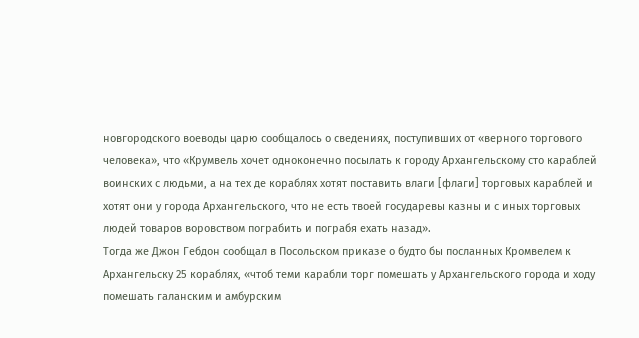новгородского воеводы царю сообщалось о сведениях, поступивших от «верного торгового человека», что «Крумвель хочет одноконечно посылать к городу Архангельскому сто караблей воинских с людьми, а на тех де кораблях хотят поставить влаги [флаги] торговых караблей и хотят они у города Архангельского, что не есть твоей государевы казны и с иных торговых людей товаров воровством пограбить и пограбя ехать назад».
Тогда же Джон Гебдон сообщал в Посольском приказе о будто бы посланных Кромвелем к Архангельску 25 кораблях, «чтоб теми карабли торг помешать у Архангельского города и ходу помешать галанским и амбурским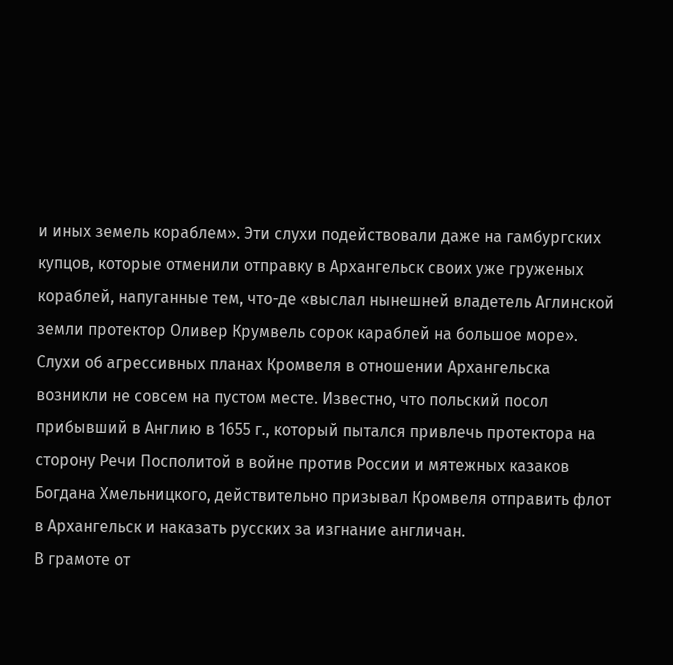и иных земель кораблем». Эти слухи подействовали даже на гамбургских купцов, которые отменили отправку в Архангельск своих уже груженых кораблей, напуганные тем, что-де «выслал нынешней владетель Аглинской земли протектор Оливер Крумвель сорок караблей на большое море».
Слухи об агрессивных планах Кромвеля в отношении Архангельска возникли не совсем на пустом месте. Известно, что польский посол прибывший в Англию в 1655 г., который пытался привлечь протектора на сторону Речи Посполитой в войне против России и мятежных казаков Богдана Хмельницкого, действительно призывал Кромвеля отправить флот в Архангельск и наказать русских за изгнание англичан.
В грамоте от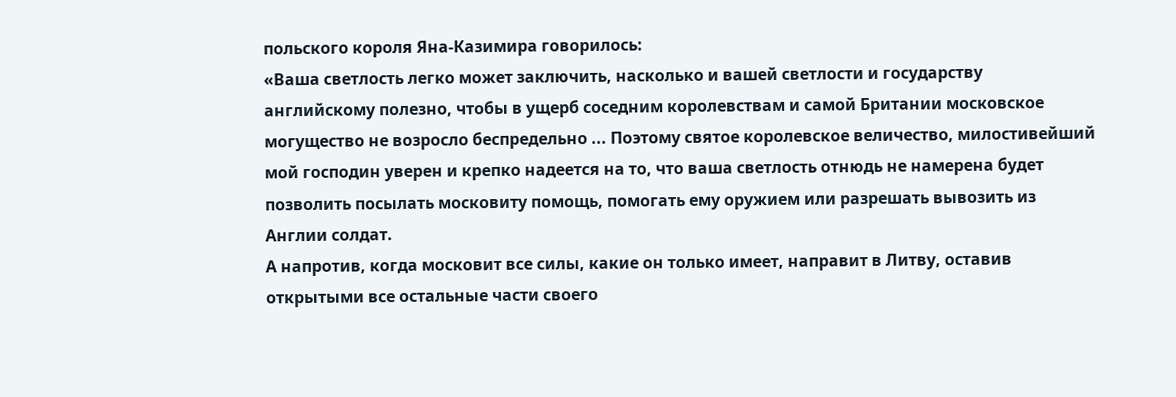польского короля Яна-Казимира говорилось:
«Ваша светлость легко может заключить, насколько и вашей светлости и государству английскому полезно, чтобы в ущерб соседним королевствам и самой Британии московское могущество не возросло беспредельно ... Поэтому святое королевское величество, милостивейший мой господин уверен и крепко надеется на то, что ваша светлость отнюдь не намерена будет позволить посылать московиту помощь, помогать ему оружием или разрешать вывозить из Англии солдат.
А напротив, когда московит все силы, какие он только имеет, направит в Литву, оставив открытыми все остальные части своего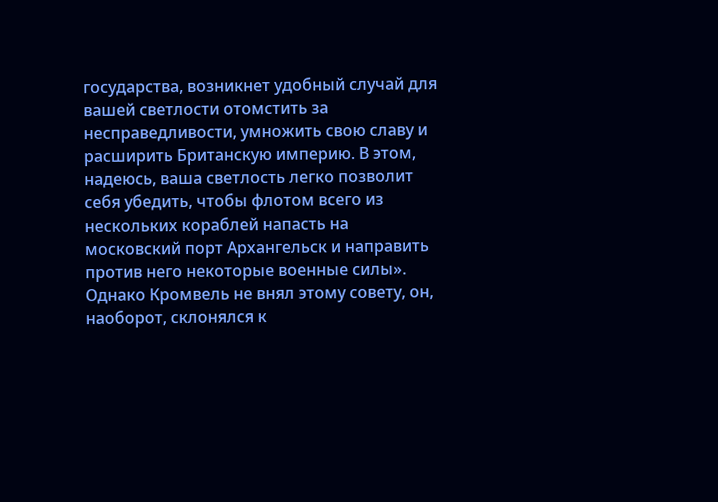государства, возникнет удобный случай для вашей светлости отомстить за несправедливости, умножить свою славу и расширить Британскую империю. В этом, надеюсь, ваша светлость легко позволит себя убедить, чтобы флотом всего из нескольких кораблей напасть на московский порт Архангельск и направить против него некоторые военные силы».
Однако Кромвель не внял этому совету, он, наоборот, склонялся к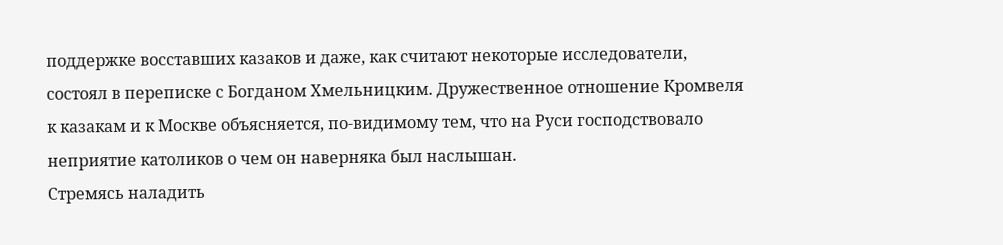поддержке восставших казаков и даже, как считают некоторые исследователи, состоял в переписке с Богданом Хмельницким. Дружественное отношение Кромвеля к казакам и к Москве объясняется, по-видимому тем, что на Руси господствовало неприятие католиков о чем он наверняка был наслышан.
Стремясь наладить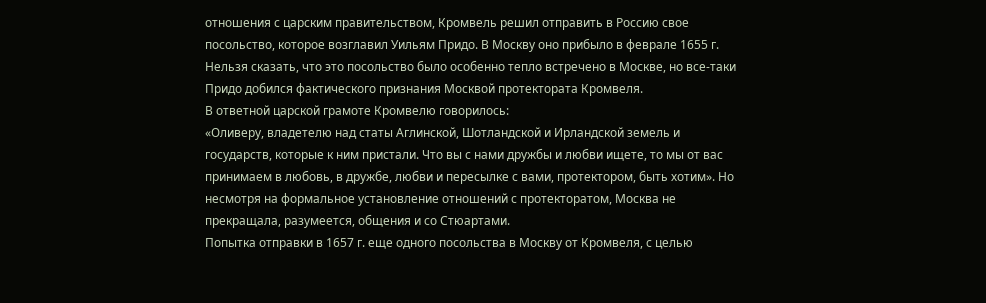отношения с царским правительством, Кромвель решил отправить в Россию свое посольство, которое возглавил Уильям Придо. В Москву оно прибыло в феврале 1655 г. Нельзя сказать, что это посольство было особенно тепло встречено в Москве, но все-таки Придо добился фактического признания Москвой протектората Кромвеля.
В ответной царской грамоте Кромвелю говорилось:
«Оливеру, владетелю над статы Аглинской, Шотландской и Ирландской земель и государств, которые к ним пристали. Что вы с нами дружбы и любви ищете, то мы от вас принимаем в любовь, в дружбе, любви и пересылке с вами, протектором, быть хотим». Но несмотря на формальное установление отношений с протекторатом, Москва не прекращала, разумеется, общения и со Стюартами.
Попытка отправки в 1657 г. еще одного посольства в Москву от Кромвеля, с целью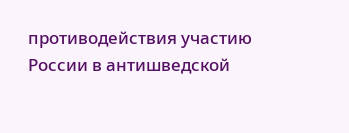противодействия участию России в антишведской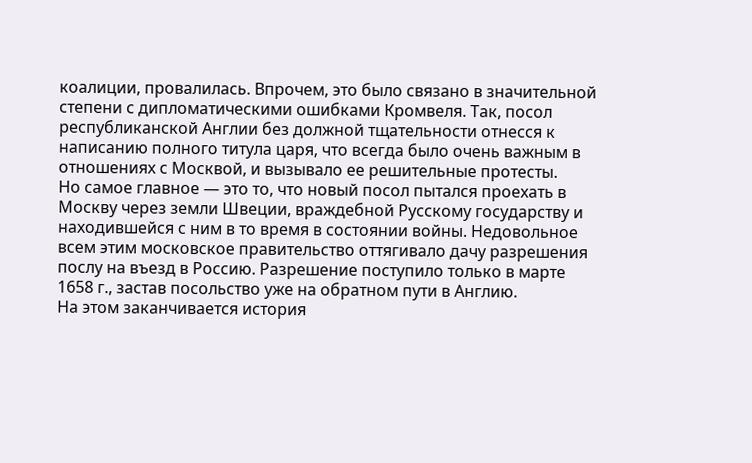коалиции, провалилась. Впрочем, это было связано в значительной степени с дипломатическими ошибками Кромвеля. Так, посол республиканской Англии без должной тщательности отнесся к написанию полного титула царя, что всегда было очень важным в отношениях с Москвой, и вызывало ее решительные протесты.
Но самое главное — это то, что новый посол пытался проехать в Москву через земли Швеции, враждебной Русскому государству и находившейся с ним в то время в состоянии войны. Недовольное всем этим московское правительство оттягивало дачу разрешения послу на въезд в Россию. Разрешение поступило только в марте 1658 г., застав посольство уже на обратном пути в Англию.
На этом заканчивается история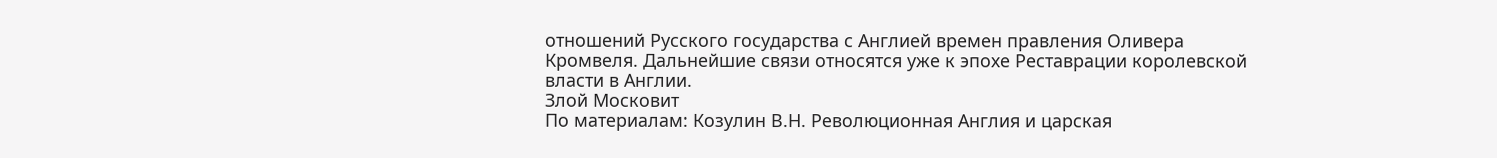отношений Русского государства с Англией времен правления Оливера Кромвеля. Дальнейшие связи относятся уже к эпохе Реставрации королевской власти в Англии.
Злой Московит
По материалам: Козулин В.Н. Революционная Англия и царская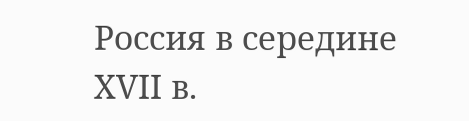Россия в середине XVII в.